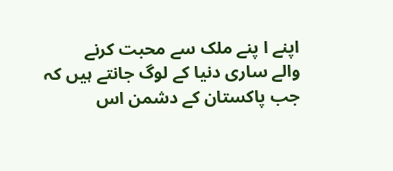اپنے ا پنے ملک سے محبت کرنے
والے ساری دنیا کے لوگ جانتے ہیں کہ جب پاکستان کے دشمن اس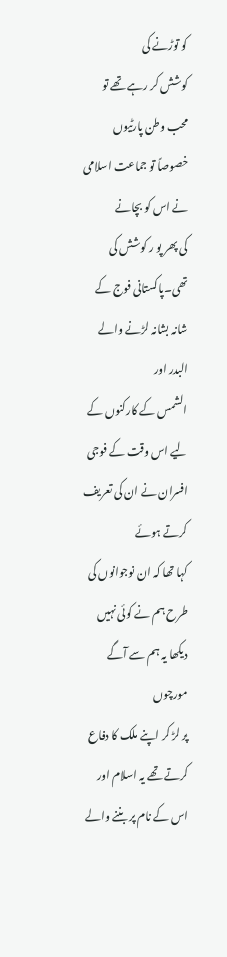کو توڑنے کی
کوشش کر رہے تھے تو محب وطن پارٹیوں خصوصاً تو جماعت اسلامی نے اس کو بچانے
کی پھر پو ر کوشش کی تھی۔پاکستانی فوج کے شانہ بشانہ لڑنے والے البدر اور
الشمس کے کارکنوں کے لیے اس وقت کے فوجی افسران نے ان کی تعریف کرتے ہوئے
کہا تھا کہ ان نوجوانوں کی طرح ہم نے کوئی نہیں دیکھا یہ ہم سے آگے مورچوں
پر لڑ کر اپنے ملک کا دفاع کرتے تھے یہ اسلام اور اس کے نام پر بننے والے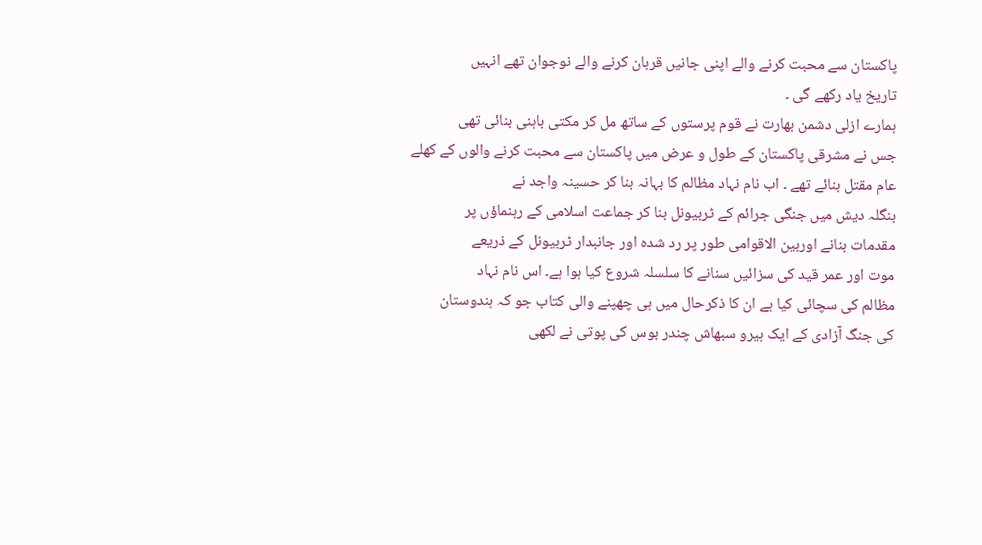پاکستان سے محبت کرنے والے اپنی جانیں قربان کرنے والے نوجوان تھے انہیں
تاریخ یاد رکھے گی ۔
ہمارے ازلی دشمن بھارت نے قوم پرستوں کے ساتھ مل کر مکتی باہنی بنائی تھی
جس نے مشرقی پاکستان کے طول و عرض میں پاکستان سے محبت کرنے والوں کے کھلے
عام مقتل بنائے تھے ۔ اب نام نہاد مظالم کا بہانہ بنا کر حسینہ واجد نے
بنگلہ دیش میں جنگی جرائم کے ٹربیونل بنا کر جماعت اسلامی کے رہنماؤں پر
مقدمات بنانے اوربین الاقوامی طور پر رد شدہ اور جانبدار ٹربیونل کے ذریعے
موت اور عمر قید کی سزائیں سنانے کا سلسلہ شروع کیا ہوا ہے۔ اس نام نہاد
مظالم کی سچائی کیا ہے ان کا ذکرحال میں ہی چھپنے والی کتاب جو کہ ہندوستان
کی جنگ آزادی کے ایک ہیرو سبھاش چندر بوس کی پوتی نے لکھی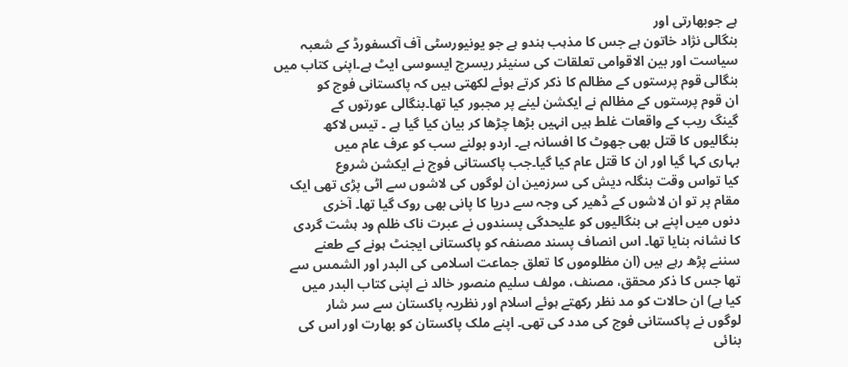ہے جوبھارتی اور
بنگالی نژاد خاتون ہے جس کا مذہب ہندو ہے جو یونیورسٹی آف آکسفورڈ کے شعبہ
سیاست اور بین الاقوامی تعلقات کی سنیئر ریسرچ ایسوسی ایٹ ہے۔اپنی کتاب میں
بنگالی قوم پرستوں کے مظالم کا ذکر کرتے ہوئے لکھتی ہیں کہ پاکستانی فوج کو
ان قوم پرستوں کے مظالم نے ایکشن لینے پر مجبور کیا تھا۔بنگالی عورتوں کے
گینگ ریب کے واقعات غلط ہیں انہیں بڑھا چڑھا کر بیان کیا گیا ہے ۔ تیس لاکھ
بنگالیوں کا قتل بھی جھوٹ کا افسانہ ہے۔ اردو بولنے سب کو عرف عام میں
بہاری کہا گیا اور ان کا قتل عام کیا گیا۔جب پاکستانی فوج نے ایکشن شروع
کیا تواس وقت بنگلہ دیش کی سرزمین ان لوگوں کی لاشوں سے اٹی پڑی تھی ایک
مقام پر تو ان لاشوں کے ڈھیر کی وجہ سے دریا کا پانی بھی روک گیا تھا۔ آخری
دنوں میں اپنے ہی بنگالیوں کو علیحدگی پسندوں نے عبرت ناک ظلم ود ہشت گردی
کا نشانہ بنایا تھا۔ اس انصاف پسند مصنفہ کو پاکستانی ایجنٹ ہونے کے طعنے
سننے پڑھ رہے ہیں (ان مظلوموں کا تعلق جماعت اسلامی کی البدر اور الشمس سے
تھا جس کا ذکر محقق، مصنف، مولف سلیم منصور خالد نے اپنی کتاب البدر میں
کیا ہے) ان حالات کو مد نظر رکھتے ہوئے اسلام اور نظریہ پاکستان سے سر شار
لوگوں نے پاکستانی فوج کی مدد کی تھی۔ اپنے ملک پاکستان کو بھارت اور اس کی
بنائی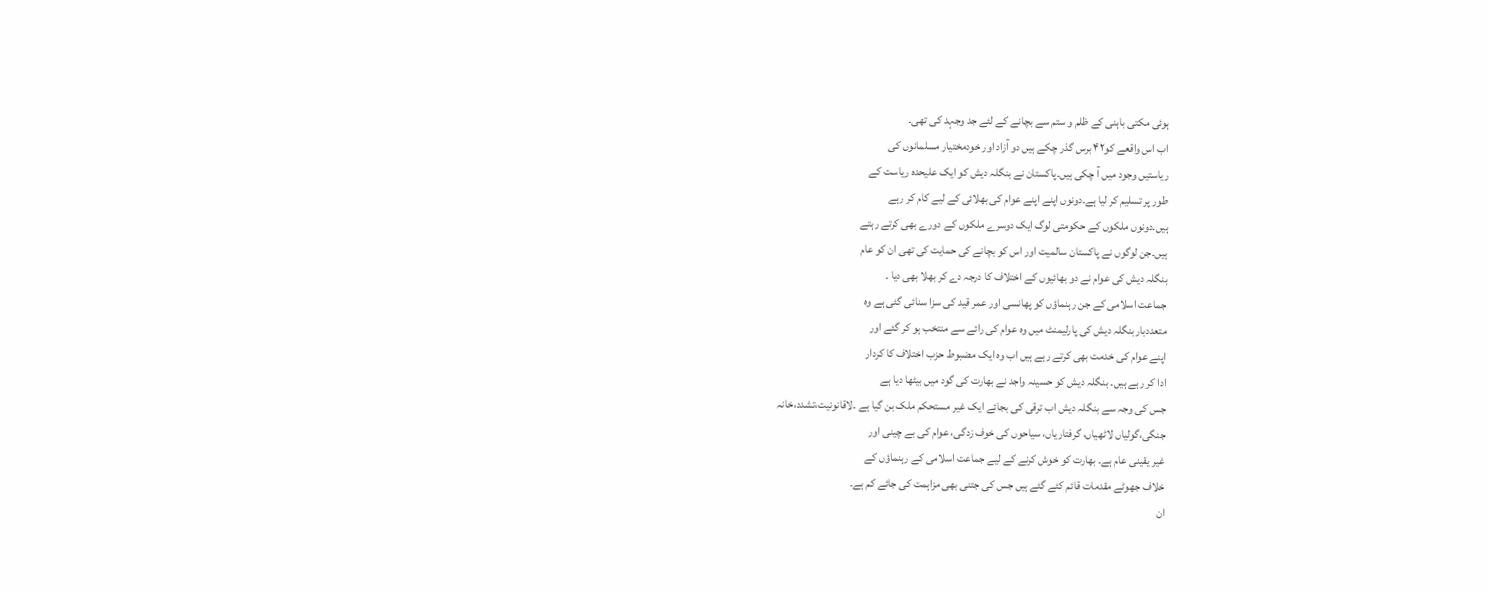ہوئی مکتی باہنی کے ظلم و ستم سے بچانے کے لئے جد وجہد کی تھی۔
اب اس واقعے کو۴۲ برس گذر چکے ہیں دو آزاد اور خودمختیار مسلمانوں کی
ریاستیں وجود میں آ چکی ہیں۔پاکستان نے بنگلہ دیش کو ایک علیحدہ ریاست کے
طور پر تسلیم کر لیا ہے۔دونوں اپنے اپنے عوام کی بھلائی کے لیے کام کر رہے
ہیں۔دونوں ملکوں کے حکومتی لوگ ایک دوسرے ملکوں کے دورے بھی کرتے رہتے
ہیں۔جن لوگوں نے پاکستان سالمیت اور اس کو بچانے کی حمایت کی تھی ان کو عام
بنگلہ دیش کی عوام نے دو بھائیوں کے اختلاف کا درجہ دے کر بھلا بھی دیا ۔
جماعت اسلامی کے جن رہنماؤں کو پھانسی اور عمر قید کی سزا سنائی گئی ہے وہ
متعددباربنگلہ دیش کی پارلیمنٹ میں وہ عوام کی رائے سے منتخب ہو کر گئے اور
اپنے عوام کی خدمت بھی کرتے رہے ہیں اب وہ ایک مضبوط حزب اختلاف کا کردار
ادا کر رہے ہیں۔ بنگلہ دیش کو حسینہ واجد نے بھارت کی گود میں بیٹھا دیا ہے
جس کی وجہ سے بنگلہ دیش اب ترقی کی بجائے ایک غیر مستحکم ملک بن گیا ہے ۔لاقانونیت،تشدد،خانہ
جنگی،گولیاں لاٹھیاں، گرفتاریاں، سیاحوں کی خوف زدگی، عوام کی بے چینی اور
غیر یقینی عام ہے۔ بھارت کو خوش کرنے کے لیے جماعت اسلامی کے رہنماؤں کے
خلاف جھوٹے مقدمات قائم کئے گئے ہیں جس کی جتنی بھی مزاہمت کی جائے کم ہے۔
ان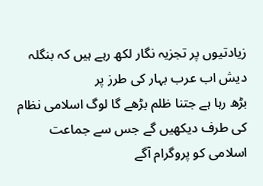زیادتیوں پر تجزیہ نگار لکھ رہے ہیں کہ بنگلہ دیش اب عرب بہار کی طرز پر
بڑھ رہا ہے جتنا ظلم بڑھے گا لوگ اسلامی نظام کی طرف دیکھیں گے جس سے جماعت
اسلامی کو پروگرام آگے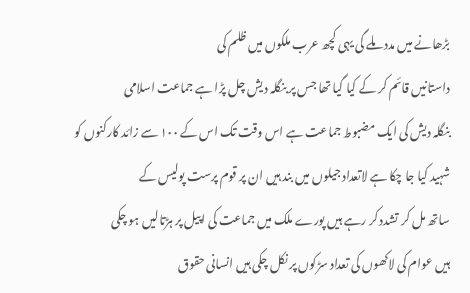بڑھانے میں مدد ملے گی یہی کچھ عرب ملکوں میں ظلم کی
داستانیں قائم کر کے کیا گیا تھا جس پر بنگلہ دیش چل پڑا ہے جماعت اسلامی
بنگلہ دیش کی ایک مضبوط جماعت ہے اس وقت تک اس کے ۱۰۰ سے زائد کارکنوں کو
شہید کیا جا چکا ہے لاتعداد جیلوں میں بند ہیں ان پر قوم پرست پولیس کے
ساتھ مل کر تشدد کر رہے ہیں پورے ملک میں جماعت کی اپیل پر ہڑتالیں ہو چکی
ہیں عوام کی لاکھوں کی تعداد سڑکوں پر نکل چکی ہیں انسانی حقوق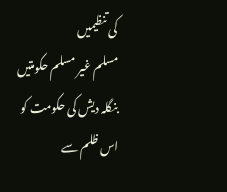کی تنظیمیں
مسلم غیر مسلم حکومتیں بنگلہ دیش کی حکومت کو اس ظلم سے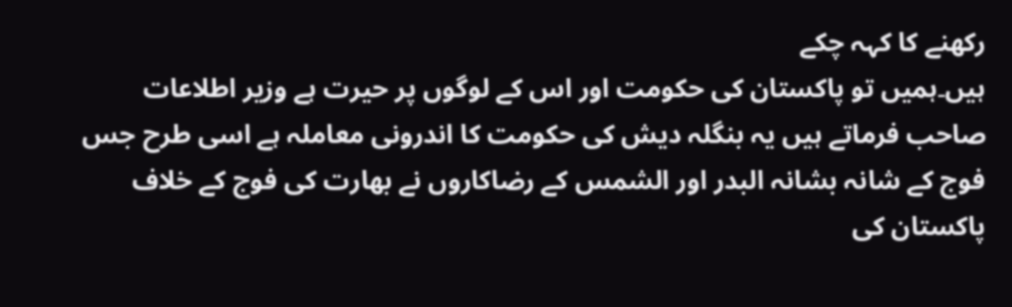رکھنے کا کہہ چکے
ہیں۔ہمیں تو پاکستان کی حکومت اور اس کے لوگوں پر حیرت ہے وزیر اطلاعات
صاحب فرماتے ہیں یہ بنگلہ دیش کی حکومت کا اندرونی معاملہ ہے اسی طرح جس
فوج کے شانہ بشانہ البدر اور الشمس کے رضاکاروں نے بھارت کی فوج کے خلاف
پاکستان کی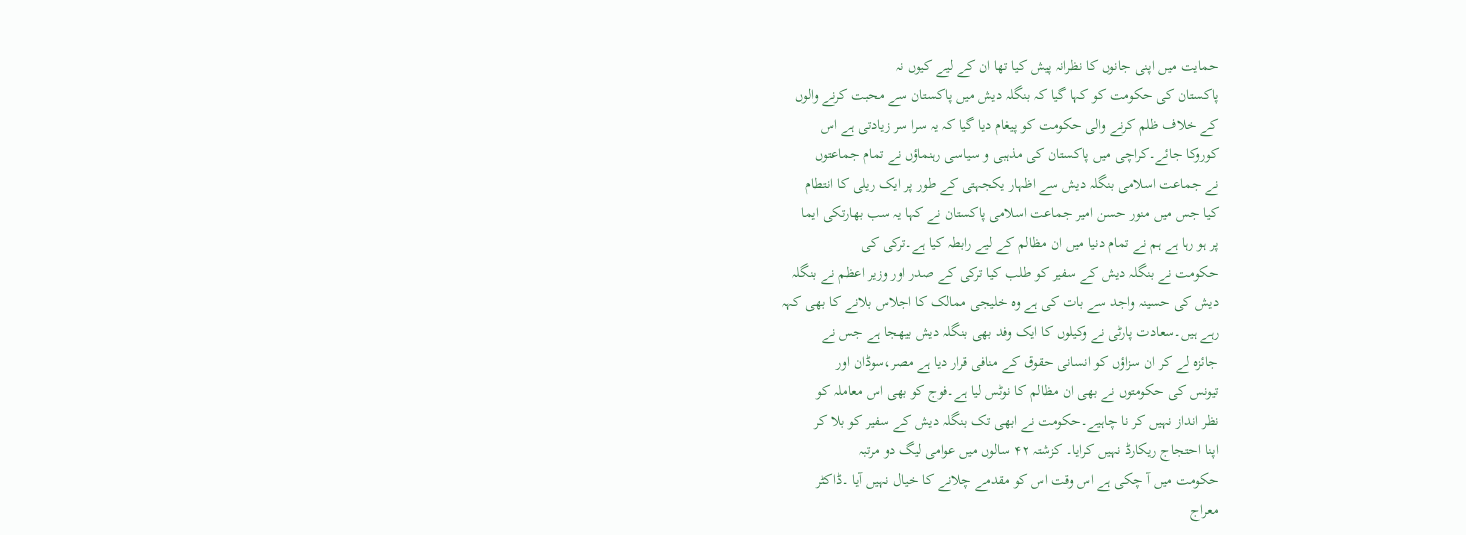حمایت میں اپنی جانوں کا نظرانہ پیش کیا تھا ان کے لیے کیوں نہ
پاکستان کی حکومت کو کہا گیا کہ بنگلہ دیش میں پاکستان سے محبت کرنے والوں
کے خلاف ظلم کرنے والی حکومت کو پیغام دیا گیا کہ یہ سرا سر زیادتی ہے اس
کوروکا جائے۔کراچی میں پاکستان کی مذہبی و سیاسی رہنماؤں نے تمام جماعتوں
نے جماعت اسلامی بنگلہ دیش سے اظہار یکجہتی کے طور پر ایک ریلی کا انتطام
کیا جس میں منور حسن امیر جماعت اسلامی پاکستان نے کہا یہ سب بھارتکی ایما
پر ہو رہا ہے ہم نے تمام دنیا میں ان مظالم کے لیے رابطہ کیا ہے۔ترکی کی
حکومت نے بنگلہ دیش کے سفیر کو طلب کیا ترکی کے صدر اور وزیر اعظم نے بنگلہ
دیش کی حسینہ واجد سے بات کی ہے وہ خلیجی ممالک کا اجلاس بلانے کا بھی کہہ
رہے ہیں۔سعادت پارٹی نے وکیلوں کا ایک وفد بھی بنگلہ دیش بیھجا ہے جس نے
جائزہ لے کر ان سزاؤں کو انسانی حقوق کے منافی قرار دیا ہے مصر،سوڈان اور
تیونس کی حکومتوں نے بھی ان مظالم کا نوٹس لیا ہے۔فوج کو بھی اس معاملہ کو
نظر انداز نہیں کر نا چاہیے۔حکومت نے ابھی تک بنگلہ دیش کے سفیر کو بلا کر
اپنا احتجاج ریکارڈ نہیں کرایا۔ کزشتہ ۴۲ سالوں میں عوامی لیگ دو مرتبہ
حکومت میں آ چکی ہے اس وقت اس کو مقدمے چلانے کا خیال نہیں آیا ۔ڈاکٹر
معراج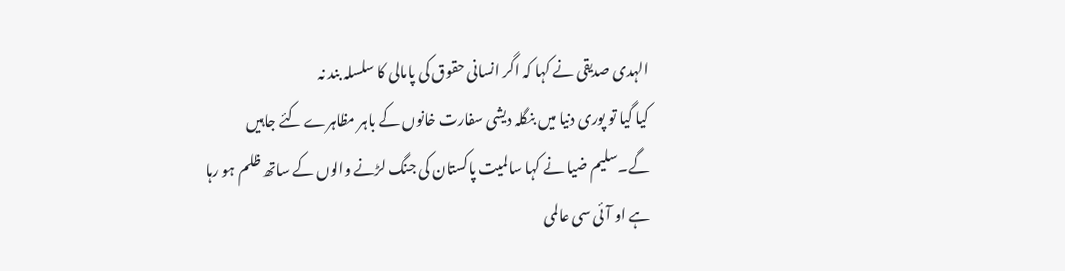الہدی صدیقی نے کہا کہ اگر انسانی حقوق کی پامالی کا سلسلہ بند نہ
کیا گیا تو پوری دنیا میں بنگلہ دیشی سفارت خانوں کے باہر مظاہرے کئے جاہیں
گے۔سلیم ضیا نے کہا سالمیت پاکستان کی جنگ لڑنے والوں کے ساتھ ظلم ہو رہا
ہے او آئی سی عالمی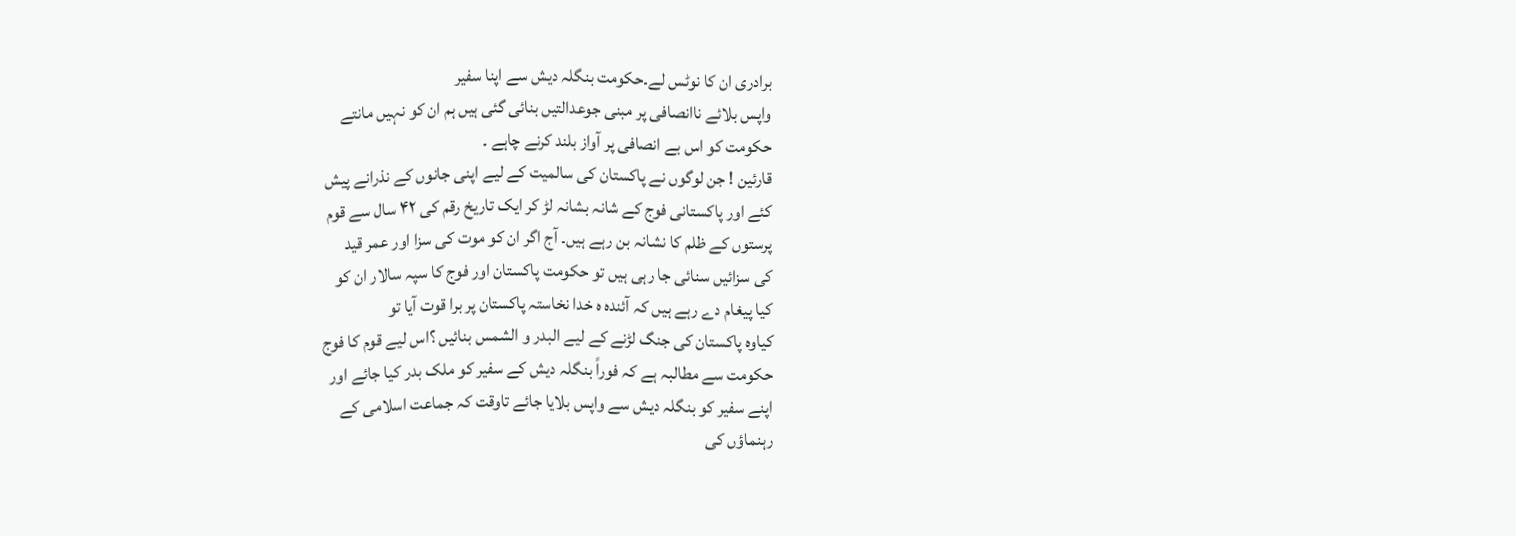برادری ان کا نوٹس لے۔حکومت بنگلہ دیش سے اپنا سفیر
واپس بلائے ناانصافی پر مبنی جوعدالتیں بنائی گئی ہیں ہم ان کو نہیں مانتے
حکومت کو اس بے انصافی پر آواز بلند کرنے چاہے ۔
قارئین ! جن لوگوں نے پاکستان کی سالمیت کے لیے اپنی جانوں کے نذرانے پیش
کئے اور پاکستانی فوج کے شانہ بشانہ لڑ کر ایک تاریخ رقم کی ۴۲ سال سے قوم
پرستوں کے ظلم کا نشانہ بن رہے ہیں۔ آج اگر ان کو موت کی سزا اور عمر قید
کی سزائیں سنائی جا رہی ہیں تو حکومت پاکستان اور فوج کا سپہ سالار ان کو
کیا پیغام دے رہے ہیں کہ آئندہ ہ خدا نخاستہ پاکستان پر برا قوت آیا تو
کیاوہ پاکستان کی جنگ لڑنے کے لیے البدر و الشمس بنائیں ؟اس لیے قوم کا فوج
حکومت سے مطالبہ ہے کہ فوراً بنگلہ دیش کے سفیر کو ملک بدر کیا جائے اور
اپنے سفیر کو بنگلہ دیش سے واپس بلایا جائے تاوقت کہ جماعت اسلامی کے
رہنماؤں کی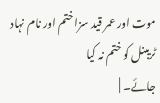موت اور عمر قید سزا ختم اور نام نہاد ٹریبنل کو ختم نہ کیا
جائے۔ |